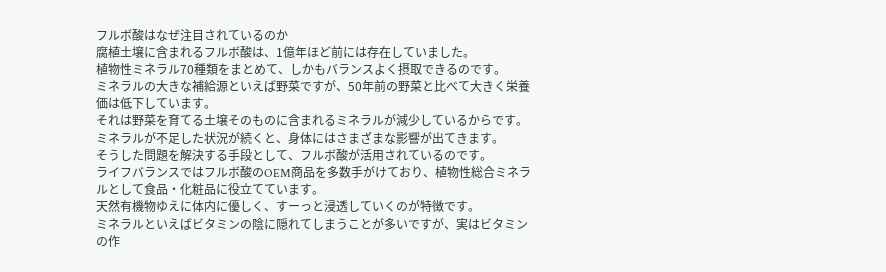フルボ酸はなぜ注目されているのか
腐植土壌に含まれるフルボ酸は、1億年ほど前には存在していました。
植物性ミネラル70種類をまとめて、しかもバランスよく摂取できるのです。
ミネラルの大きな補給源といえば野菜ですが、50年前の野菜と比べて大きく栄養価は低下しています。
それは野菜を育てる土壌そのものに含まれるミネラルが減少しているからです。
ミネラルが不足した状況が続くと、身体にはさまざまな影響が出てきます。
そうした問題を解決する手段として、フルボ酸が活用されているのです。
ライフバランスではフルボ酸のOEM商品を多数手がけており、植物性総合ミネラルとして食品・化粧品に役立てています。
天然有機物ゆえに体内に優しく、すーっと浸透していくのが特徴です。
ミネラルといえばビタミンの陰に隠れてしまうことが多いですが、実はビタミンの作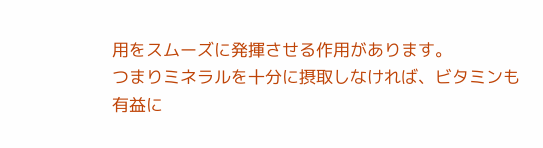用をスムーズに発揮させる作用があります。
つまりミネラルを十分に摂取しなければ、ビタミンも有益に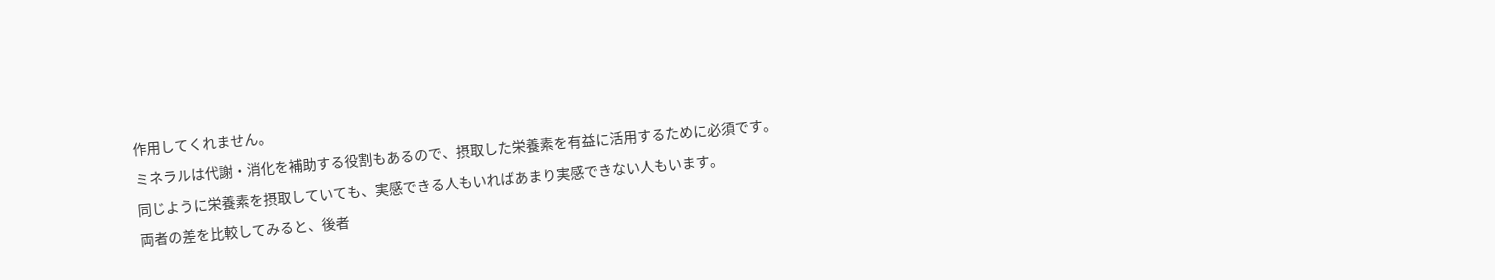作用してくれません。
ミネラルは代謝・消化を補助する役割もあるので、摂取した栄養素を有益に活用するために必須です。
同じように栄養素を摂取していても、実感できる人もいればあまり実感できない人もいます。
両者の差を比較してみると、後者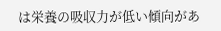は栄養の吸収力が低い傾向があ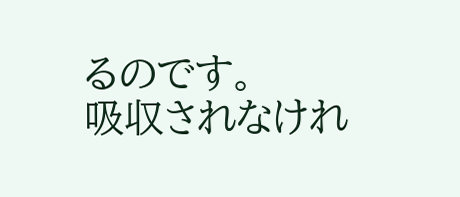るのです。
吸収されなけれ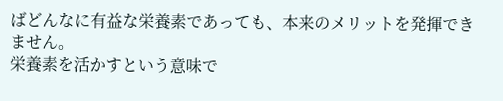ばどんなに有益な栄養素であっても、本来のメリットを発揮できません。
栄養素を活かすという意味で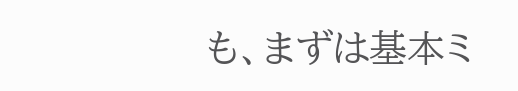も、まずは基本ミ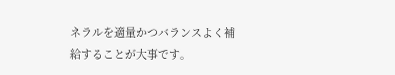ネラルを適量かつバランスよく補給することが大事です。